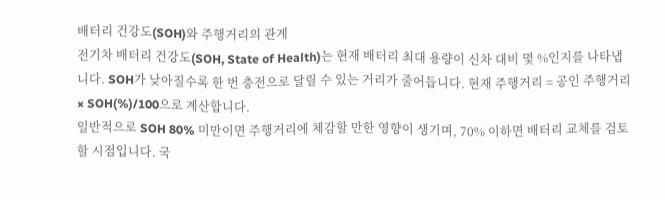배터리 건강도(SOH)와 주행거리의 관계
전기차 배터리 건강도(SOH, State of Health)는 현재 배터리 최대 용량이 신차 대비 몇 %인지를 나타냅니다. SOH가 낮아질수록 한 번 충전으로 달릴 수 있는 거리가 줄어듭니다. 현재 주행거리 = 공인 주행거리 × SOH(%)/100으로 계산합니다.
일반적으로 SOH 80% 미만이면 주행거리에 체감할 만한 영향이 생기며, 70% 이하면 배터리 교체를 검토할 시점입니다. 국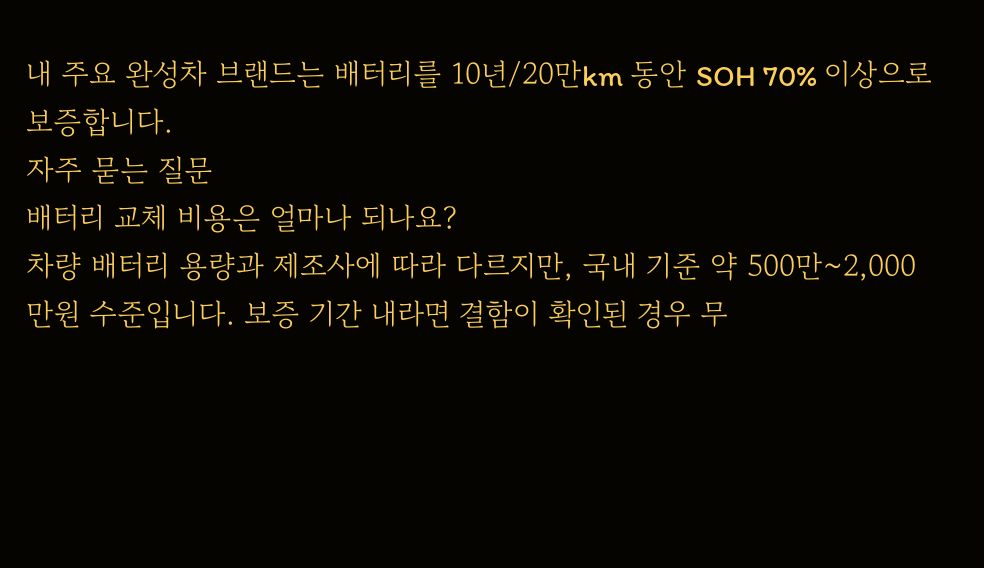내 주요 완성차 브랜드는 배터리를 10년/20만km 동안 SOH 70% 이상으로 보증합니다.
자주 묻는 질문
배터리 교체 비용은 얼마나 되나요?
차량 배터리 용량과 제조사에 따라 다르지만, 국내 기준 약 500만~2,000만원 수준입니다. 보증 기간 내라면 결함이 확인된 경우 무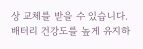상 교체를 받을 수 있습니다.
배터리 건강도를 높게 유지하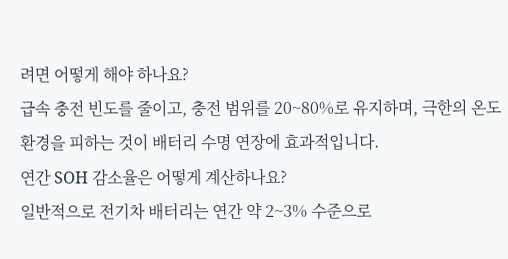려면 어떻게 해야 하나요?
급속 충전 빈도를 줄이고, 충전 범위를 20~80%로 유지하며, 극한의 온도 환경을 피하는 것이 배터리 수명 연장에 효과적입니다.
연간 SOH 감소율은 어떻게 계산하나요?
일반적으로 전기차 배터리는 연간 약 2~3% 수준으로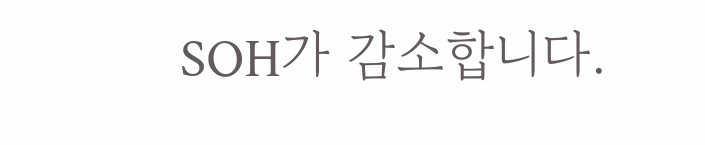SOH가 감소합니다.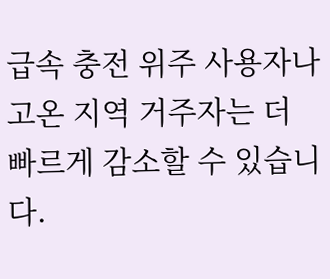급속 충전 위주 사용자나 고온 지역 거주자는 더 빠르게 감소할 수 있습니다.